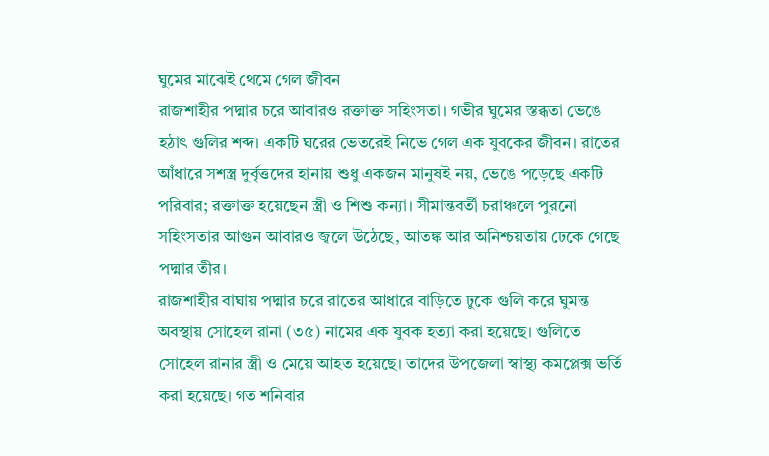ঘুমের মাঝেই থেমে গেল জীবন
রাজশাহীর পদ্মার চরে আবারও রক্তাক্ত সহিংসতা। গভীর ঘুমের স্তব্ধতা ভেঙে হঠাৎ গুলির শব্দ। একটি ঘরের ভেতরেই নিভে গেল এক যুবকের জীবন। রাতের আঁধারে সশস্ত্র দুর্বৃত্তদের হানায় শুধু একজন মানুষই নয়, ভেঙে পড়েছে একটি পরিবার; রক্তাক্ত হয়েছেন স্ত্রী ও শিশু কন্যা। সীমান্তবর্তী চরাঞ্চলে পুরনো সহিংসতার আগুন আবারও জ্বলে উঠেছে, আতঙ্ক আর অনিশ্চয়তায় ঢেকে গেছে পদ্মার তীর।
রাজশাহীর বাঘায় পদ্মার চরে রাতের আধারে বাড়িতে ঢুকে গুলি করে ঘুমন্ত অবস্থায় সোহেল রানা (৩৫) নামের এক যুবক হত্যা করা হয়েছে। গুলিতে সোহেল রানার স্ত্রী ও মেয়ে আহত হয়েছে। তাদের উপজেলা স্বাস্থ্য কমপ্লেক্স ভর্তি করা হয়েছে। গত শনিবার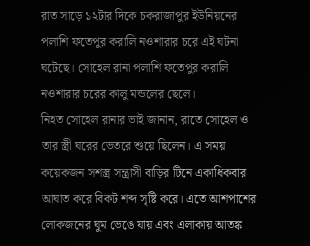রাত সাড়ে ১২টার দিকে চকরাজাপুর ইউনিয়নের পলাশি ফতেপুর করালি নওশারার চরে এই ঘটনা ঘটেছে। সোহেল রানা পলাশি ফতেপুর করালি নওশারার চরের কালু মন্ডলের ছেলে।
নিহত সোহেল রানার ভাই জানান, রাতে সোহেল ও তার স্ত্রী ঘরের ভেতরে শুয়ে ছিলেন। এ সময় কয়েকজন সশস্ত্র সন্ত্রাসী বাড়ির টিনে একাধিকবার আঘাত করে বিকট শব্দ সৃষ্টি করে। এতে আশপাশের লোকজনের ঘুম ভেঙে যায় এবং এলাকায় আতঙ্ক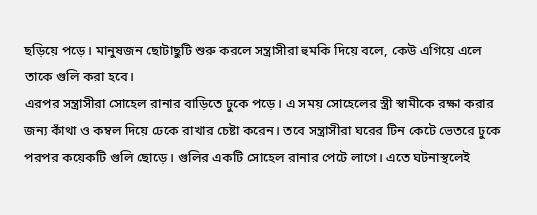ছড়িয়ে পড়ে। মানুষজন ছোটাছুটি শুরু করলে সন্ত্রাসীরা হুমকি দিয়ে বলে, কেউ এগিয়ে এলে তাকে গুলি করা হবে।
এরপর সন্ত্রাসীরা সোহেল রানার বাড়িতে ঢুকে পড়ে। এ সময় সোহেলের স্ত্রী স্বামীকে রক্ষা করার জন্য কাঁথা ও কম্বল দিয়ে ঢেকে রাখার চেষ্টা করেন। তবে সন্ত্রাসীরা ঘরের টিন কেটে ভেতরে ঢুকে পরপর কয়েকটি গুলি ছোড়ে। গুলির একটি সোহেল রানার পেটে লাগে। এতে ঘটনাস্থলেই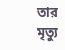তার মৃত্যু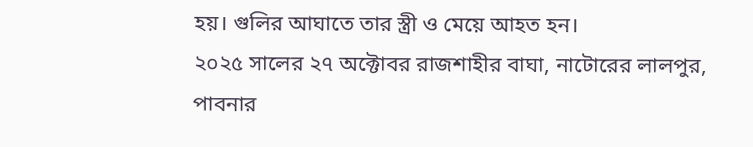হয়। গুলির আঘাতে তার স্ত্রী ও মেয়ে আহত হন।
২০২৫ সালের ২৭ অক্টোবর রাজশাহীর বাঘা, নাটোরের লালপুর, পাবনার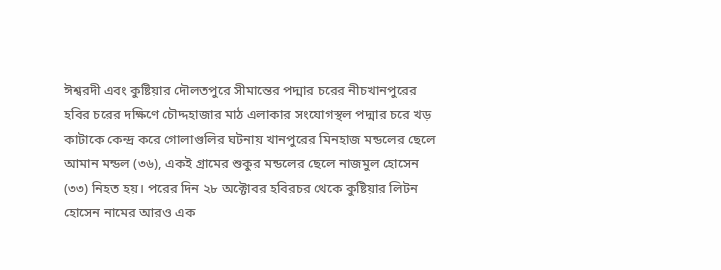ঈশ্বরদী এবং কুষ্টিয়ার দৌলতপুরে সীমান্তের পদ্মার চরের নীচখানপুরের হবির চরের দক্ষিণে চৌদ্দহাজার মাঠ এলাকার সংযোগস্থল পদ্মার চরে খড় কাটাকে কেন্দ্র করে গোলাগুলির ঘটনায় খানপুরের মিনহাজ মন্ডলের ছেলে আমান মন্ডল (৩৬), একই গ্রামের শুকুর মন্ডলের ছেলে নাজমুল হোসেন (৩৩) নিহত হয়। পরের দিন ২৮ অক্টোবর হবিরচর থেকে কুষ্টিয়ার লিটন হোসেন নামের আরও এক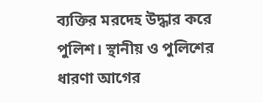ব্যক্তির মরদেহ উদ্ধার করে পুলিশ। স্থানীয় ও পুলিশের ধারণা আগের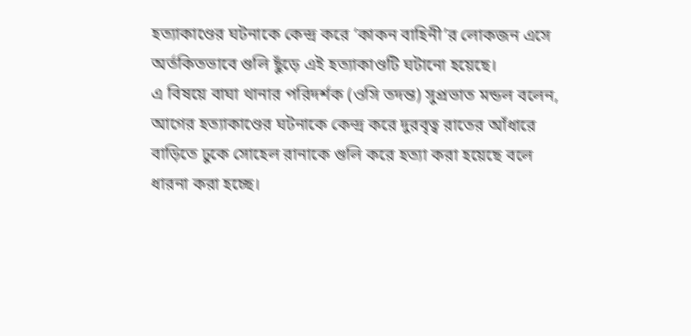হত্যাকাণ্ডের ঘটনাকে কেন্দ্র করে ‘কাকন বাহিনী’র লোকজন এসে অর্তকিতভাবে গুলি ছুঁড়ে এই হত্যাকাণ্ডটি ঘটানো হয়েছে।
এ বিষয়ে বাঘা থানার পরিদর্শক (ওসি তদন্ত) সুপ্রভাত মন্ডল বলেন, আগের হত্যাকাণ্ডের ঘটনাকে কেন্দ্র করে দুরবৃত্ব রাতের আঁধারে বাড়িতে ঢুকে সোহেল রানাকে গুলি করে হত্যা করা হয়েছে বলে ধারনা করা হচ্ছে।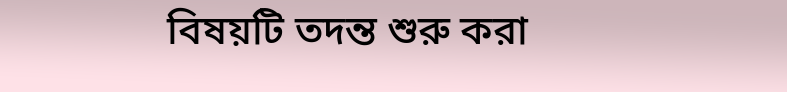বিষয়টি তদন্ত শুরু করা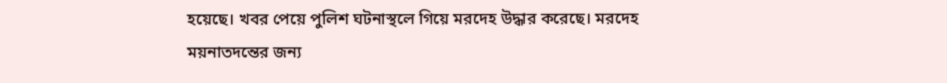হয়েছে। খবর পেয়ে পুলিশ ঘটনাস্থলে গিয়ে মরদেহ উদ্ধার করেছে। মরদেহ ময়নাতদন্তের জন্য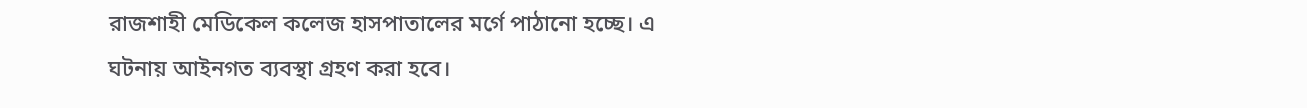রাজশাহী মেডিকেল কলেজ হাসপাতালের মর্গে পাঠানো হচ্ছে। এ ঘটনায় আইনগত ব্যবস্থা গ্রহণ করা হবে।